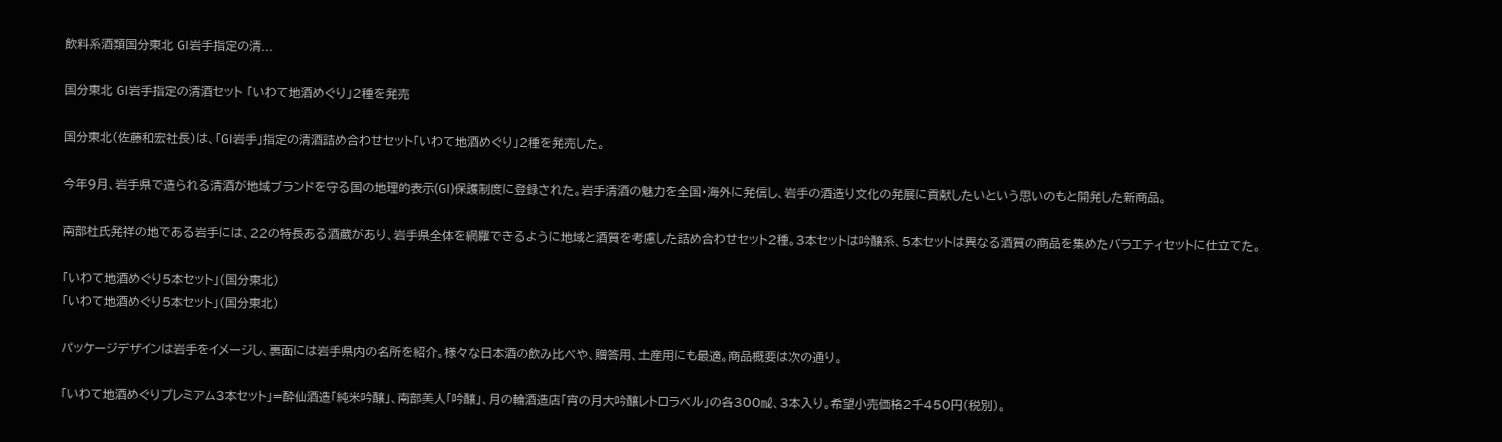飲料系酒類国分東北 GI岩手指定の清...

国分東北 GI岩手指定の清酒セット 「いわて地酒めぐり」2種を発売

国分東北(佐藤和宏社長)は、「GI岩手」指定の清酒詰め合わせセット「いわて地酒めぐり」2種を発売した。

今年9月、岩手県で造られる清酒が地域ブランドを守る国の地理的表示(GI)保護制度に登録された。岩手清酒の魅力を全国・海外に発信し、岩手の酒造り文化の発展に貢献したいという思いのもと開発した新商品。

南部杜氏発祥の地である岩手には、22の特長ある酒蔵があり、岩手県全体を網羅できるように地域と酒質を考慮した詰め合わせセット2種。3本セットは吟醸系、5本セットは異なる酒質の商品を集めたバラエティセットに仕立てた。

「いわて地酒めぐり5本セット」(国分東北)
「いわて地酒めぐり5本セット」(国分東北)

パッケージデザインは岩手をイメージし、裏面には岩手県内の名所を紹介。様々な日本酒の飲み比べや、贈答用、土産用にも最適。商品概要は次の通り。

「いわて地酒めぐりプレミアム3本セット」=酔仙酒造「純米吟醸」、南部美人「吟醸」、月の輪酒造店「宵の月大吟醸レトロラベル」の各300㎖、3本入り。希望小売価格2千450円(税別)。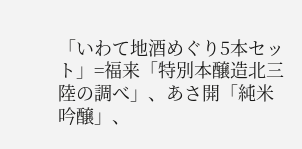「いわて地酒めぐり5本セット」=福来「特別本醸造北三陸の調べ」、あさ開「純米吟醸」、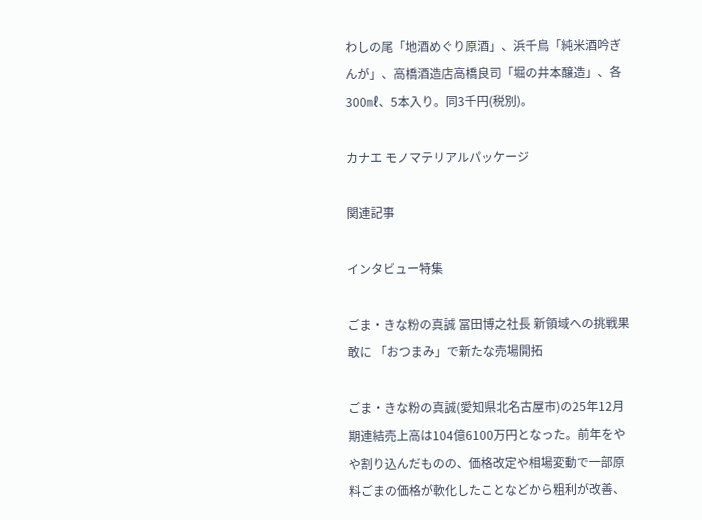わしの尾「地酒めぐり原酒」、浜千鳥「純米酒吟ぎんが」、高橋酒造店高橋良司「堀の井本醸造」、各300㎖、5本入り。同3千円(税別)。

カナエ モノマテリアルパッケージ

関連記事

インタビュー特集

ごま・きな粉の真誠 冨田博之社長 新領域への挑戦果敢に 「おつまみ」で新たな売場開拓

ごま・きな粉の真誠(愛知県北名古屋市)の25年12月期連結売上高は104億6100万円となった。前年をやや割り込んだものの、価格改定や相場変動で一部原料ごまの価格が軟化したことなどから粗利が改善、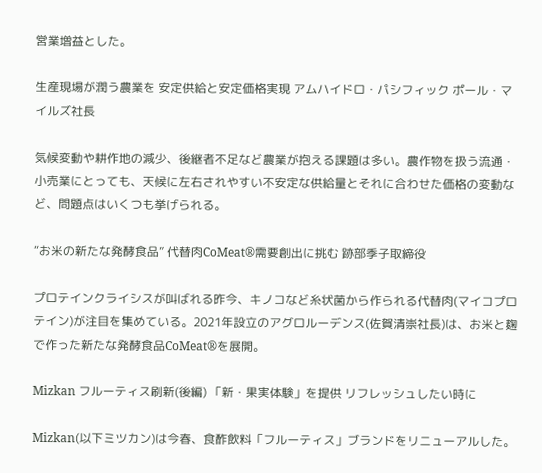営業増益とした。

生産現場が潤う農業を 安定供給と安定価格実現 アムハイドロ・パシフィック ポール・マイルズ社長

気候変動や耕作地の減少、後継者不足など農業が抱える課題は多い。農作物を扱う流通・小売業にとっても、天候に左右されやすい不安定な供給量とそれに合わせた価格の変動など、問題点はいくつも挙げられる。

“お米の新たな発酵食品” 代替肉CoMeat®需要創出に挑む 跡部季子取締役

プロテインクライシスが叫ばれる昨今、キノコなど糸状菌から作られる代替肉(マイコプロテイン)が注目を集めている。2021年設立のアグロルーデンス(佐賀清崇社長)は、お米と麹で作った新たな発酵食品CoMeat®を展開。

Mizkan フルーティス刷新(後編) 「新・果実体験」を提供 リフレッシュしたい時に

Mizkan(以下ミツカン)は今春、食酢飲料「フルーティス」ブランドをリニューアルした。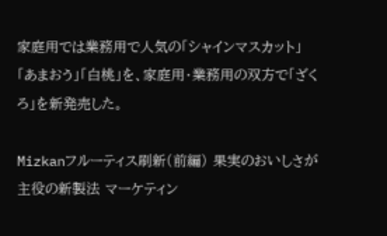家庭用では業務用で人気の「シャインマスカット」「あまおう」「白桃」を、家庭用・業務用の双方で「ざくろ」を新発売した。

Mizkanフルーティス刷新(前編) 果実のおいしさが主役の新製法 マーケティン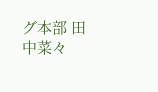グ本部 田中菜々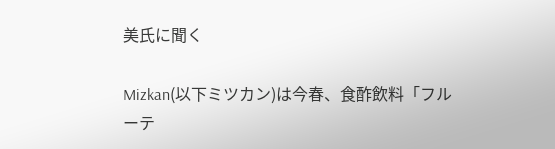美氏に聞く

Mizkan(以下ミツカン)は今春、食酢飲料「フルーテ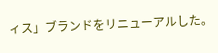ィス」ブランドをリニューアルした。